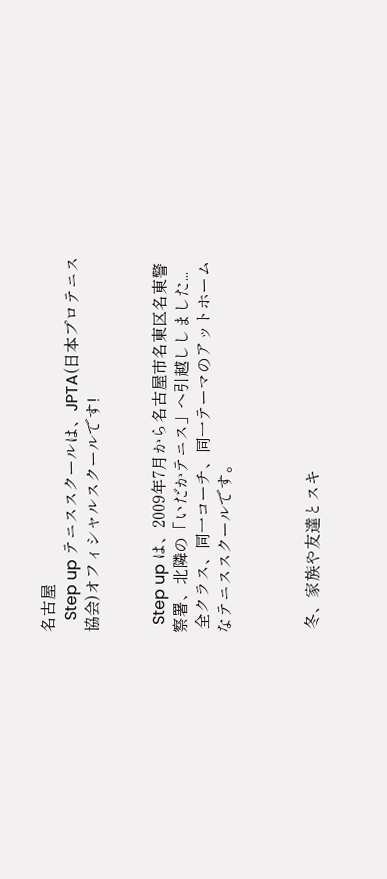名古屋
   Step up テニススクールは、JPTA(日本プロテニス協会)オフィシャルスクールです!


  Step up は、2009年7月から名古屋市名東区名東警察署、北隣の「いだかテニス」へ引越ししました...
 全クラス、同一コーチ、同一テーマのアットホームなテニススクールです。



 冬、家族や友達とスキ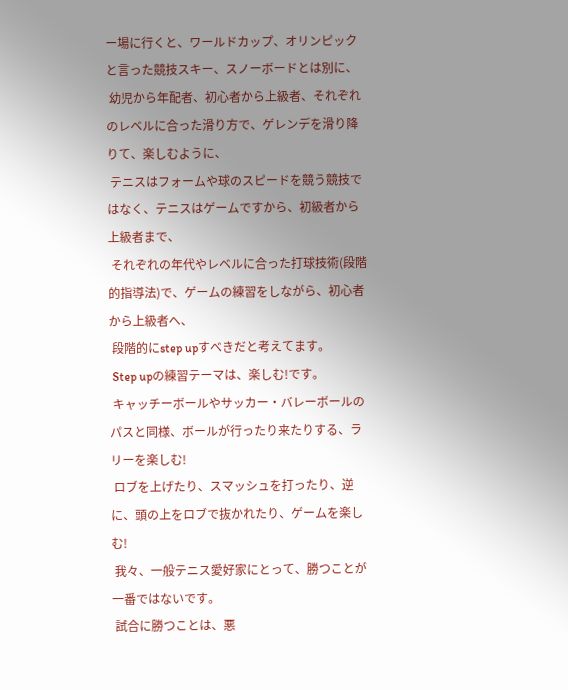ー場に行くと、ワールドカップ、オリンピックと言った競技スキー、スノーボードとは別に、
 幼児から年配者、初心者から上級者、それぞれのレベルに合った滑り方で、ゲレンデを滑り降りて、楽しむように、
 テニスはフォームや球のスピードを競う競技ではなく、テニスはゲームですから、初級者から上級者まで、
 それぞれの年代やレベルに合った打球技術(段階的指導法)で、ゲームの練習をしながら、初心者から上級者へ、
 段階的にstep upすべきだと考えてます。
 Step upの練習テーマは、楽しむ!です。
 キャッチーボールやサッカー・バレーボールのパスと同様、ボールが行ったり来たりする、ラリーを楽しむ!
 ロブを上げたり、スマッシュを打ったり、逆に、頭の上をロブで抜かれたり、ゲームを楽しむ!
 我々、一般テニス愛好家にとって、勝つことが一番ではないです。
 試合に勝つことは、悪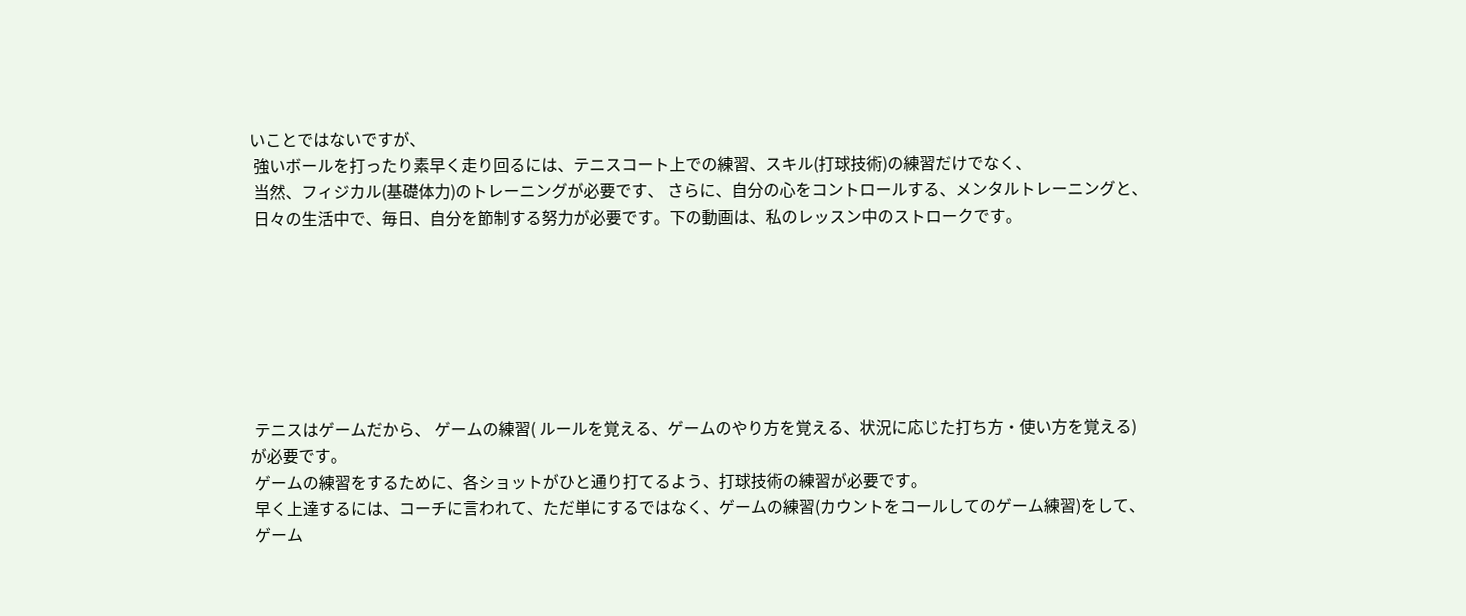いことではないですが、
 強いボールを打ったり素早く走り回るには、テニスコート上での練習、スキル(打球技術)の練習だけでなく、
 当然、フィジカル(基礎体力)のトレーニングが必要です、 さらに、自分の心をコントロールする、メンタルトレーニングと、
 日々の生活中で、毎日、自分を節制する努力が必要です。下の動画は、私のレッスン中のストロークです。







 テニスはゲームだから、 ゲームの練習( ルールを覚える、ゲームのやり方を覚える、状況に応じた打ち方・使い方を覚える)が必要です。
 ゲームの練習をするために、各ショットがひと通り打てるよう、打球技術の練習が必要です。
 早く上達するには、コーチに言われて、ただ単にするではなく、ゲームの練習(カウントをコールしてのゲーム練習)をして、
 ゲーム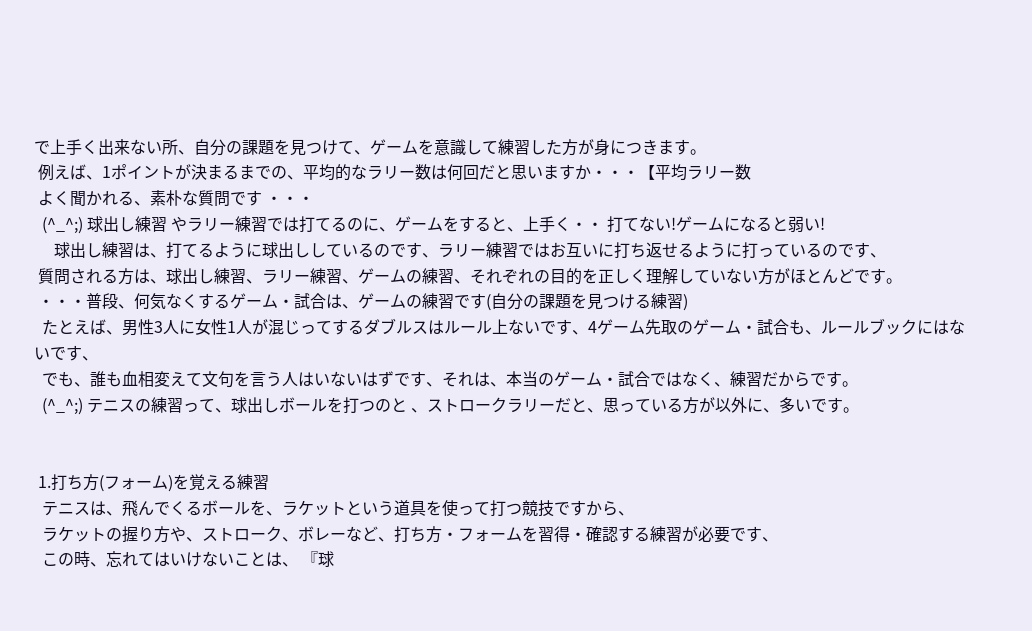で上手く出来ない所、自分の課題を見つけて、ゲームを意識して練習した方が身につきます。
 例えば、1ポイントが決まるまでの、平均的なラリー数は何回だと思いますか・・・【平均ラリー数
 よく聞かれる、素朴な質問です ・・・
  (^_^;) 球出し練習 やラリー練習では打てるのに、ゲームをすると、上手く・・ 打てない!ゲームになると弱い!
     球出し練習は、打てるように球出ししているのです、ラリー練習ではお互いに打ち返せるように打っているのです、
 質問される方は、球出し練習、ラリー練習、ゲームの練習、それぞれの目的を正しく理解していない方がほとんどです。
 ・・・普段、何気なくするゲーム・試合は、ゲームの練習です(自分の課題を見つける練習)
  たとえば、男性3人に女性1人が混じってするダブルスはルール上ないです、4ゲーム先取のゲーム・試合も、ルールブックにはないです、
  でも、誰も血相変えて文句を言う人はいないはずです、それは、本当のゲーム・試合ではなく、練習だからです。
  (^_^;) テニスの練習って、球出しボールを打つのと 、ストロークラリーだと、思っている方が以外に、多いです。


 1.打ち方(フォーム)を覚える練習
  テニスは、飛んでくるボールを、ラケットという道具を使って打つ競技ですから、
  ラケットの握り方や、ストローク、ボレーなど、打ち方・フォームを習得・確認する練習が必要です、
  この時、忘れてはいけないことは、 『球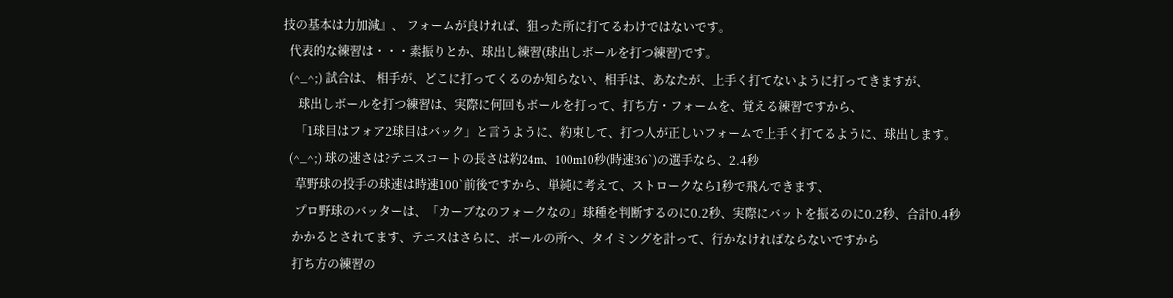技の基本は力加減』、 フォームが良ければ、狙った所に打てるわけではないです。
  代表的な練習は・・・素振りとか、球出し練習(球出しボールを打つ練習)です。
  (^_^;) 試合は、 相手が、どこに打ってくるのか知らない、相手は、あなたが、上手く打てないように打ってきますが、
     球出しボールを打つ練習は、実際に何回もボールを打って、打ち方・フォームを、覚える練習ですから、
    「1球目はフォア2球目はバック」と言うように、約束して、打つ人が正しいフォームで上手く打てるように、球出します。
  (^_^;) 球の速さは?テニスコートの長さは約24m、100m10秒(時速36`)の選手なら、2.4秒
    草野球の投手の球速は時速100`前後ですから、単純に考えて、ストロークなら1秒で飛んできます、
    プロ野球のバッターは、「カーブなのフォークなの」球種を判断するのに0.2秒、実際にバットを振るのに0.2秒、合計0.4秒
   かかるとされてます、テニスはさらに、ボールの所へ、タイミングを計って、行かなければならないですから
   打ち方の練習の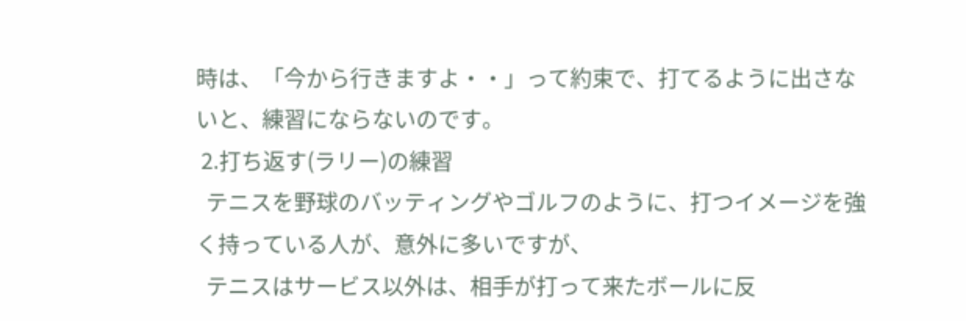時は、「今から行きますよ・・」って約束で、打てるように出さないと、練習にならないのです。
 2.打ち返す(ラリー)の練習
  テニスを野球のバッティングやゴルフのように、打つイメージを強く持っている人が、意外に多いですが、
  テニスはサービス以外は、相手が打って来たボールに反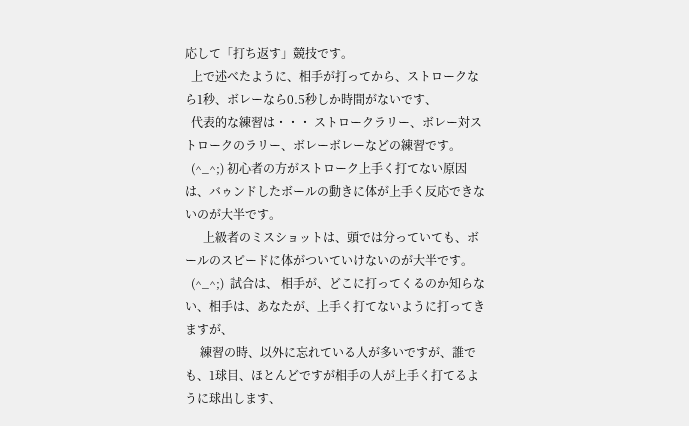応して「打ち返す」競技です。
  上で述べたように、相手が打ってから、ストロークなら1秒、ボレーなら0.5秒しか時間がないです、
  代表的な練習は・・・ ストロークラリー、ボレー対ストロークのラリー、ボレーボレーなどの練習です。
  (^_^;) 初心者の方がストローク上手く打てない原因は、バゥンドしたボールの動きに体が上手く反応できないのが大半です。
      上級者のミスショットは、頭では分っていても、ボールのスピードに体がついていけないのが大半です。
  (^_^;)  試合は、 相手が、どこに打ってくるのか知らない、相手は、あなたが、上手く打てないように打ってきますが、
     練習の時、以外に忘れている人が多いですが、誰でも、1球目、ほとんどですが相手の人が上手く打てるように球出します、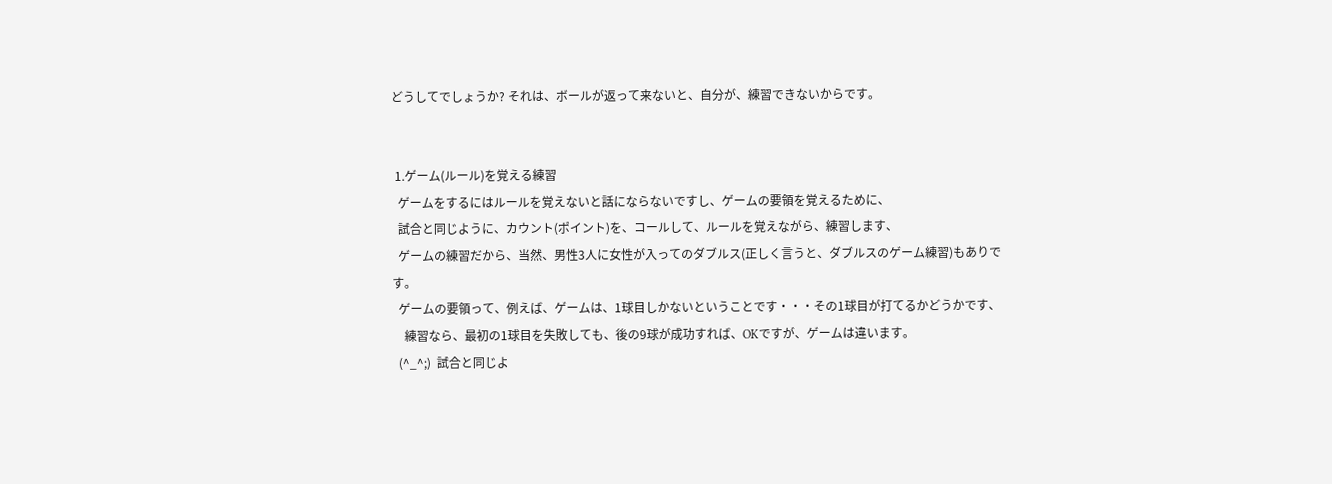どうしてでしょうか? それは、ボールが返って来ないと、自分が、練習できないからです。


 1.ゲーム(ルール)を覚える練習
  ゲームをするにはルールを覚えないと話にならないですし、ゲームの要領を覚えるために、
  試合と同じように、カウント(ポイント)を、コールして、ルールを覚えながら、練習します、
  ゲームの練習だから、当然、男性3人に女性が入ってのダブルス(正しく言うと、ダブルスのゲーム練習)もありです。
  ゲームの要領って、例えば、ゲームは、1球目しかないということです・・・その1球目が打てるかどうかです、
    練習なら、最初の1球目を失敗しても、後の9球が成功すれば、OKですが、ゲームは違います。
  (^_^;)  試合と同じよ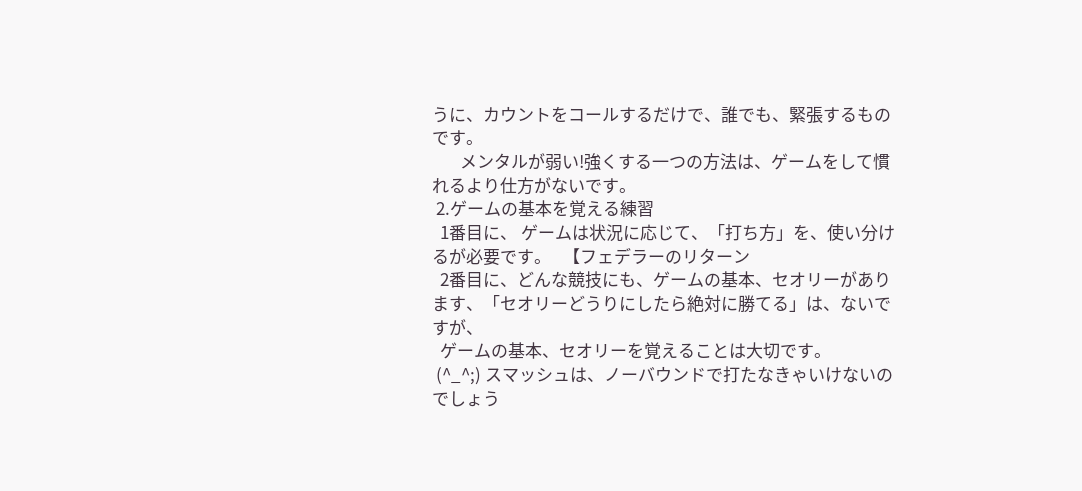うに、カウントをコールするだけで、誰でも、緊張するものです。
       メンタルが弱い!強くする一つの方法は、ゲームをして慣れるより仕方がないです。
 2.ゲームの基本を覚える練習
  1番目に、 ゲームは状況に応じて、「打ち方」を、使い分けるが必要です。   【フェデラーのリターン
  2番目に、どんな競技にも、ゲームの基本、セオリーがあります、「セオリーどうりにしたら絶対に勝てる」は、ないですが、
  ゲームの基本、セオリーを覚えることは大切です。
 (^_^;) スマッシュは、ノーバウンドで打たなきゃいけないのでしょう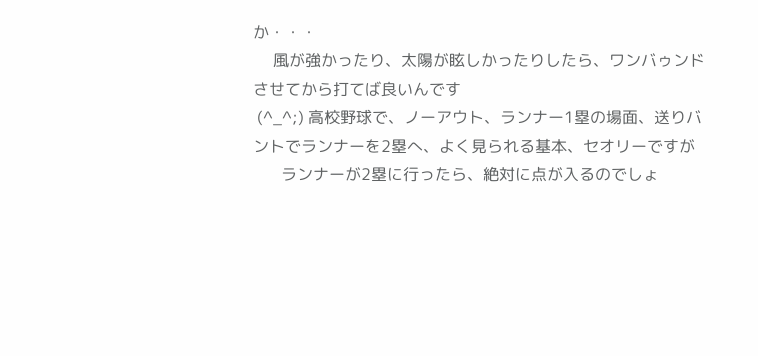か・・・
     風が強かったり、太陽が眩しかったりしたら、ワンバゥンドさせてから打てば良いんです
 (^_^;) 高校野球で、ノーアウト、ランナー1塁の場面、送りバントでランナーを2塁へ、よく見られる基本、セオリーですが
       ランナーが2塁に行ったら、絶対に点が入るのでしょ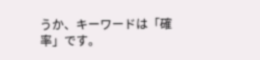うか、キーワードは「確率」です。